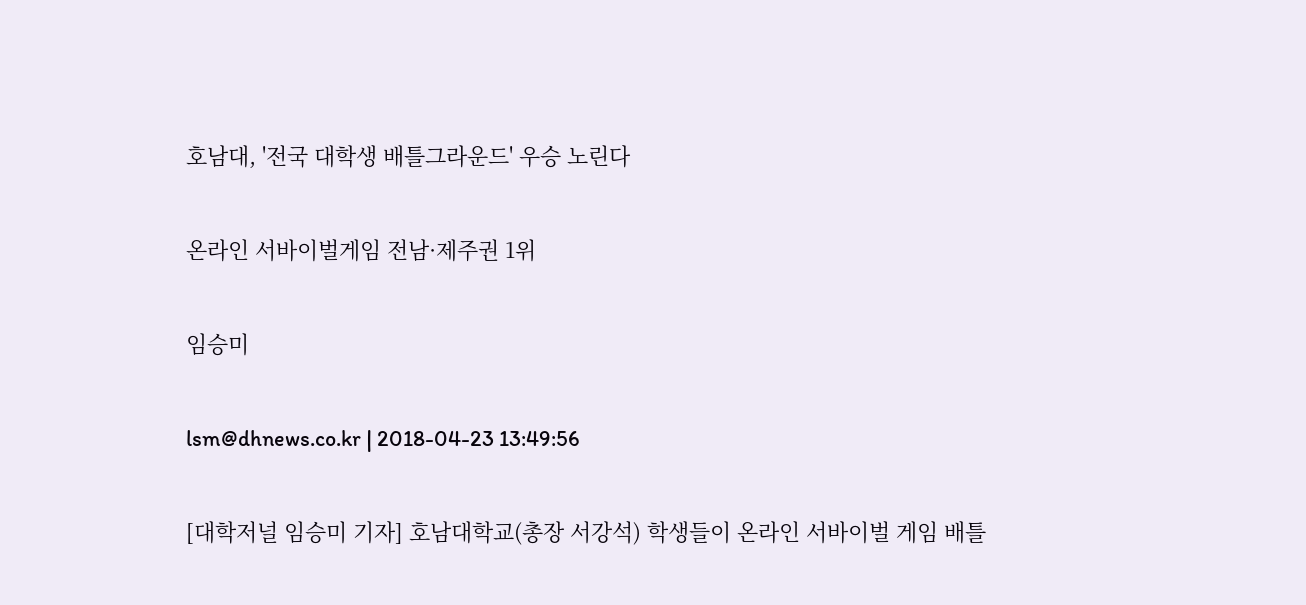호남대, '전국 대학생 배틀그라운드' 우승 노린다

온라인 서바이벌게임 전남·제주권 1위

임승미

lsm@dhnews.co.kr | 2018-04-23 13:49:56

[대학저널 임승미 기자] 호남대학교(총장 서강석) 학생들이 온라인 서바이벌 게임 배틀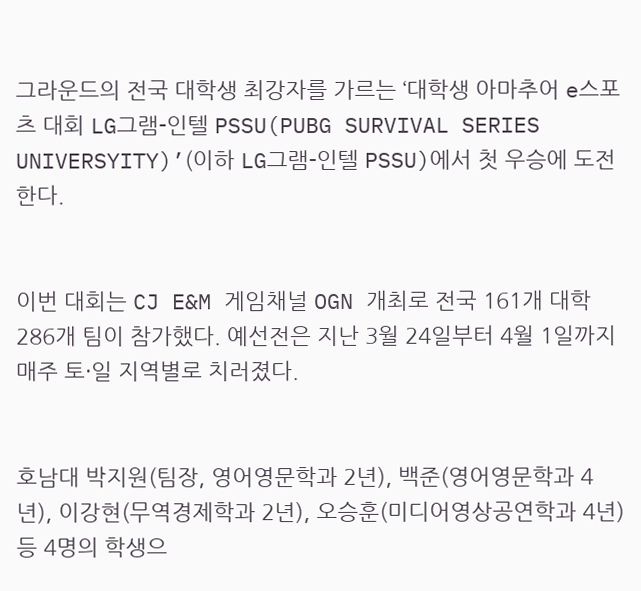그라운드의 전국 대학생 최강자를 가르는 ‘대학생 아마추어 e스포츠 대회 LG그램-인텔 PSSU(PUBG SURVIVAL SERIES UNIVERSYITY)’(이하 LG그램-인텔 PSSU)에서 첫 우승에 도전한다.


이번 대회는 CJ E&M 게임채널 OGN 개최로 전국 161개 대학 286개 팀이 참가했다. 예선전은 지난 3월 24일부터 4월 1일까지 매주 토·일 지역별로 치러졌다.


호남대 박지원(팀장, 영어영문학과 2년), 백준(영어영문학과 4년), 이강현(무역경제학과 2년), 오승훈(미디어영상공연학과 4년) 등 4명의 학생으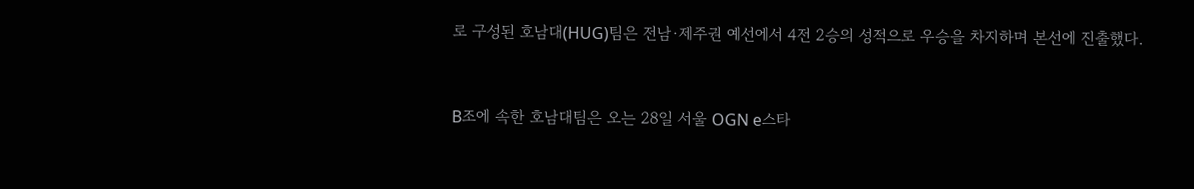로 구성된 호남대(HUG)팀은 전남·제주권 예선에서 4전 2승의 성적으로 우승을 차지하며 본선에 진출했다.


B조에 속한 호남대팀은 오는 28일 서울 OGN e스타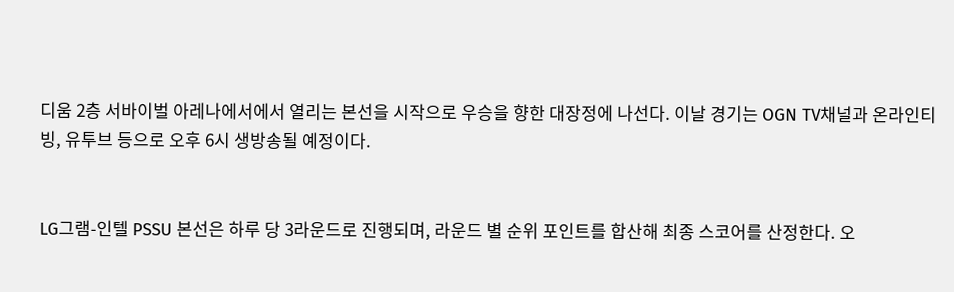디움 2층 서바이벌 아레나에서에서 열리는 본선을 시작으로 우승을 향한 대장정에 나선다. 이날 경기는 OGN TV채널과 온라인티빙, 유투브 등으로 오후 6시 생방송될 예정이다.


LG그램-인텔 PSSU 본선은 하루 당 3라운드로 진행되며, 라운드 별 순위 포인트를 합산해 최종 스코어를 산정한다. 오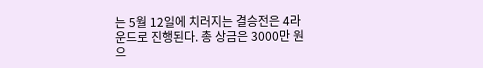는 5월 12일에 치러지는 결승전은 4라운드로 진행된다. 총 상금은 3000만 원으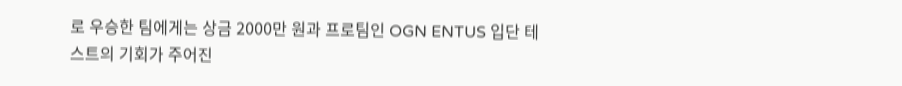로 우승한 팀에게는 상금 2000만 원과 프로팀인 OGN ENTUS 입단 테스트의 기회가 주어진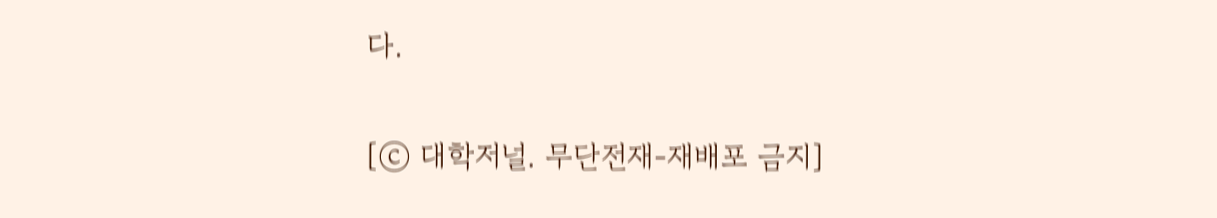다.


[ⓒ 대학저널. 무단전재-재배포 금지]